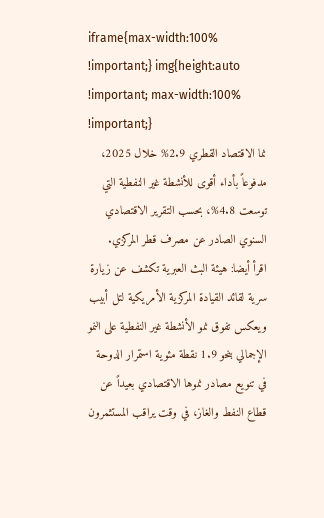iframe{max-width:100% !important;} img{height:auto !important; max-width:100% !important;}
نما الاقتصاد القطري 2.9% خلال 2025، مدفوعاً بأداء أقوى للأنشطة غير النفطية التي توسعت 4.8%، بحسب التقرير الاقتصادي السنوي الصادر عن مصرف قطر المركزي.
اقرأ أيضا: هيئة البث العبرية تكشف عن زيارة سرية لقائد القيادة المركزية الأمريكية لتل أبيب
ويعكس تفوق نمو الأنشطة غير النفطية على النمو الإجمالي بنحو 1.9 نقطة مئوية استمرار الدوحة في تنويع مصادر نموها الاقتصادي بعيداً عن قطاع النفط والغاز، في وقت يراقب المستثمرون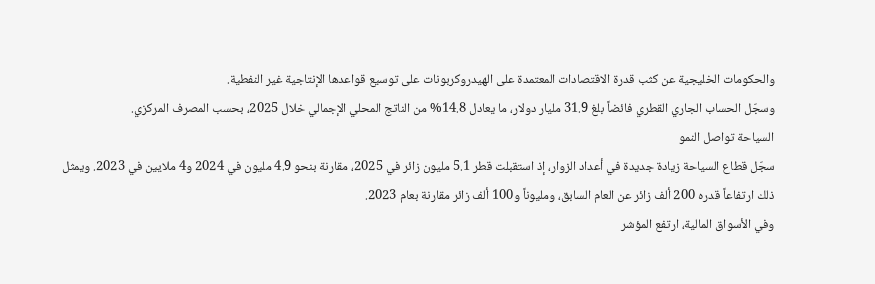والحكومات الخليجية عن كثب قدرة الاقتصادات المعتمدة على الهيدروكربونات على توسيع قواعدها الإنتاجية غير النفطية.
وسجّل الحساب الجاري القطري فائضاً بلغ 31.9 مليار دولار، ما يعادل 14.8% من الناتج المحلي الإجمالي خلال 2025، بحسب المصرف المركزي.
السياحة تواصل النمو
سجّل قطاع السياحة زيادة جديدة في أعداد الزوار، إذ استقبلت قطر 5.1 مليون زائر في 2025، مقارنة بنحو 4.9 مليون في 2024 و4 ملايين في 2023. ويمثل ذلك ارتفاعاً قدره 200 ألف زائر عن العام السابق، ومليوناً و100 ألف زائر مقارنة بعام 2023.
وفي الأسواق المالية، ارتفع المؤشر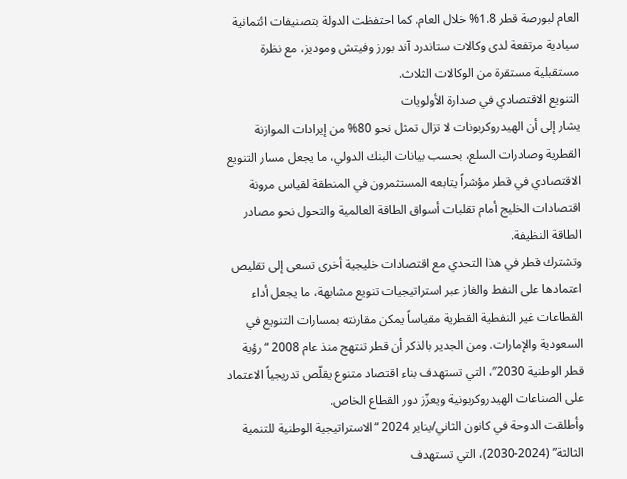العام لبورصة قطر 1.8% خلال العام. كما احتفظت الدولة بتصنيفات ائتمانية سيادية مرتفعة لدى وكالات ستاندرد آند بورز وفيتش وموديز، مع نظرة مستقبلية مستقرة من الوكالات الثلاث.
التنويع الاقتصادي في صدارة الأولويات
يشار إلى أن الهيدروكربونات لا تزال تمثل نحو 80% من إيرادات الموازنة القطرية وصادرات السلع، بحسب بيانات البنك الدولي، ما يجعل مسار التنويع الاقتصادي في قطر مؤشراً يتابعه المستثمرون في المنطقة لقياس مرونة اقتصادات الخليج أمام تقلبات أسواق الطاقة العالمية والتحول نحو مصادر الطاقة النظيفة.
وتشترك قطر في هذا التحدي مع اقتصادات خليجية أخرى تسعى إلى تقليص اعتمادها على النفط والغاز عبر استراتيجيات تنويع مشابهة، ما يجعل أداء القطاعات غير النفطية القطرية مقياساً يمكن مقارنته بمسارات التنويع في السعودية والإمارات. ومن الجدير بالذكر أن قطر تنتهج منذ عام 2008 “رؤية قطر الوطنية 2030″، التي تستهدف بناء اقتصاد متنوع يقلّص تدريجياً الاعتماد على الصناعات الهيدروكربونية ويعزّز دور القطاع الخاص.
وأطلقت الدوحة في كانون الثاني/يناير 2024 “الاستراتيجية الوطنية للتنمية الثالثة” (2024-2030)، التي تستهدف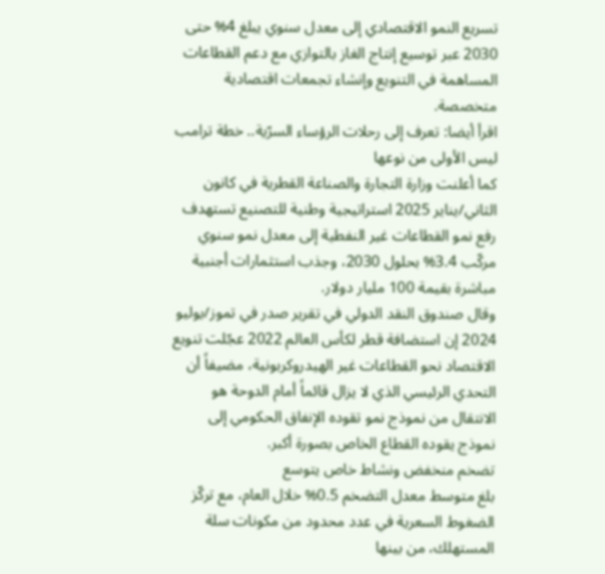تسريع النمو الاقتصادي إلى معدل سنوي يبلغ 4% حتى 2030 عبر توسيع إنتاج الغاز بالتوازي مع دعم القطاعات المساهمة في التنويع وإنشاء تجمعات اقتصادية متخصصة.
اقرأ أيضا: تعرف إلى رحلات الرؤساء السرّية.. خطة ترامب ليس الأولى من نوعها
كما أعلنت وزارة التجارة والصناعة القطرية في كانون الثاني/يناير 2025 استراتيجية وطنية للتصنيع تستهدف رفع نمو القطاعات غير النفطية إلى معدل نمو سنوي مركّب 3.4% بحلول 2030، وجذب استثمارات أجنبية مباشرة بقيمة 100 مليار دولار.
وقال صندوق النقد الدولي في تقرير صدر في تموز/يوليو 2024 إن استضافة قطر لكأس العالم 2022 عجّلت تنويع الاقتصاد نحو القطاعات غير الهيدروكربونية، مضيفاً أن التحدي الرئيسي الذي لا يزال قائماً أمام الدوحة هو الانتقال من نموذج نمو تقوده الإنفاق الحكومي إلى نموذج يقوده القطاع الخاص بصورة أكبر.
تضخم منخفض ونشاط خاص يتوسع
بلغ متوسط معدل التضخم 0.5% خلال العام، مع تركّز الضغوط السعرية في عدد محدود من مكونات سلة المستهلك، من بينها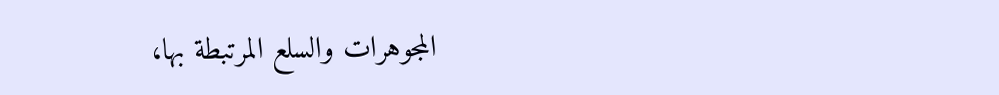المجوهرات والسلع المرتبطة بها،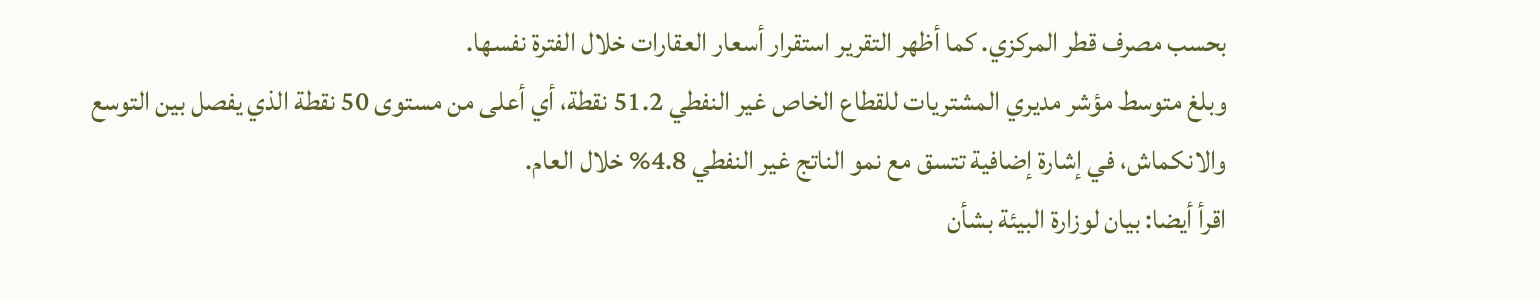بحسب مصرف قطر المركزي. كما أظهر التقرير استقرار أسعار العقارات خلال الفترة نفسها.
وبلغ متوسط مؤشر مديري المشتريات للقطاع الخاص غير النفطي 51.2 نقطة، أي أعلى من مستوى 50 نقطة الذي يفصل بين التوسع والانكماش، في إشارة إضافية تتسق مع نمو الناتج غير النفطي 4.8% خلال العام.
اقرأ أيضا: بيان لوزارة البيئة بشأن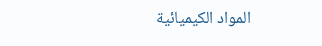المواد الكيميائية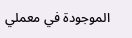الموجودة في معملي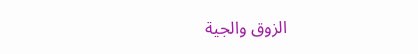الزوق والجية